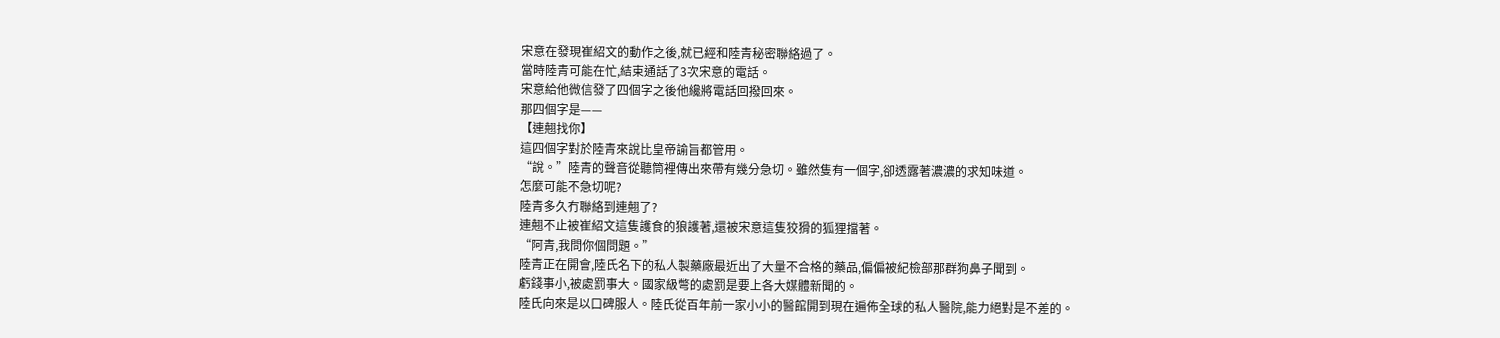宋意在發現崔紹文的動作之後,就已經和陸青秘密聯絡過了。
當時陸青可能在忙,結束通話了3次宋意的電話。
宋意給他微信發了四個字之後他纔將電話回撥回來。
那四個字是——
【連翹找你】
這四個字對於陸青來說比皇帝諭旨都管用。
“說。”陸青的聲音從聽筒裡傳出來帶有幾分急切。雖然隻有一個字,卻透露著濃濃的求知味道。
怎麼可能不急切呢?
陸青多久冇聯絡到連翹了?
連翹不止被崔紹文這隻護食的狼護著,還被宋意這隻狡猾的狐狸擋著。
“阿青,我問你個問題。”
陸青正在開會,陸氏名下的私人製藥廠最近出了大量不合格的藥品,偏偏被紀檢部那群狗鼻子聞到。
虧錢事小,被處罰事大。國家級彆的處罰是要上各大媒體新聞的。
陸氏向來是以口碑服人。陸氏從百年前一家小小的醫館開到現在遍佈全球的私人醫院,能力絕對是不差的。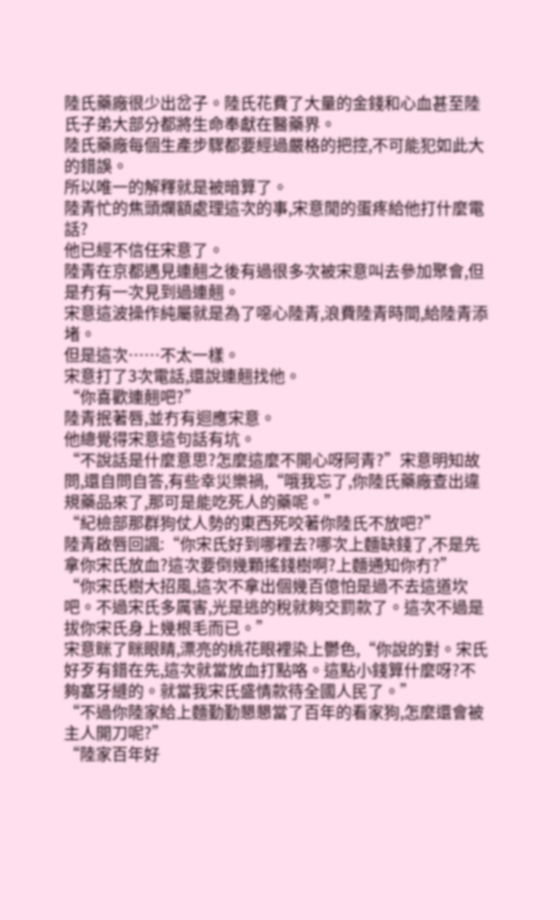陸氏藥廠很少出岔子。陸氏花費了大量的金錢和心血甚至陸氏子弟大部分都將生命奉獻在醫藥界。
陸氏藥廠每個生產步驟都要經過嚴格的把控,不可能犯如此大的錯誤。
所以唯一的解釋就是被暗算了。
陸青忙的焦頭爛額處理這次的事,宋意閒的蛋疼給他打什麼電話?
他已經不信任宋意了。
陸青在京都遇見連翹之後有過很多次被宋意叫去參加聚會,但是冇有一次見到過連翹。
宋意這波操作純屬就是為了噁心陸青,浪費陸青時間,給陸青添堵。
但是這次……不太一樣。
宋意打了3次電話,還說連翹找他。
“你喜歡連翹吧?”
陸青抿著唇,並冇有迴應宋意。
他總覺得宋意這句話有坑。
“不說話是什麼意思?怎麼這麼不開心呀阿青?”宋意明知故問,還自問自答,有些幸災樂禍,“哦我忘了,你陸氏藥廠查出違規藥品來了,那可是能吃死人的藥呢。”
“紀檢部那群狗仗人勢的東西死咬著你陸氏不放吧?”
陸青啟唇回諷:“你宋氏好到哪裡去?哪次上麵缺錢了,不是先拿你宋氏放血?這次要倒幾顆搖錢樹啊?上麵通知你冇?”
“你宋氏樹大招風,這次不拿出個幾百億怕是過不去這道坎吧。不過宋氏多厲害,光是逃的稅就夠交罰款了。這次不過是拔你宋氏身上幾根毛而已。”
宋意眯了眯眼睛,漂亮的桃花眼裡染上鬱色,“你說的對。宋氏好歹有錯在先,這次就當放血打點咯。這點小錢算什麼呀?不夠塞牙縫的。就當我宋氏盛情款待全國人民了。”
“不過你陸家給上麵勤勤懇懇當了百年的看家狗,怎麼還會被主人開刀呢?”
“陸家百年好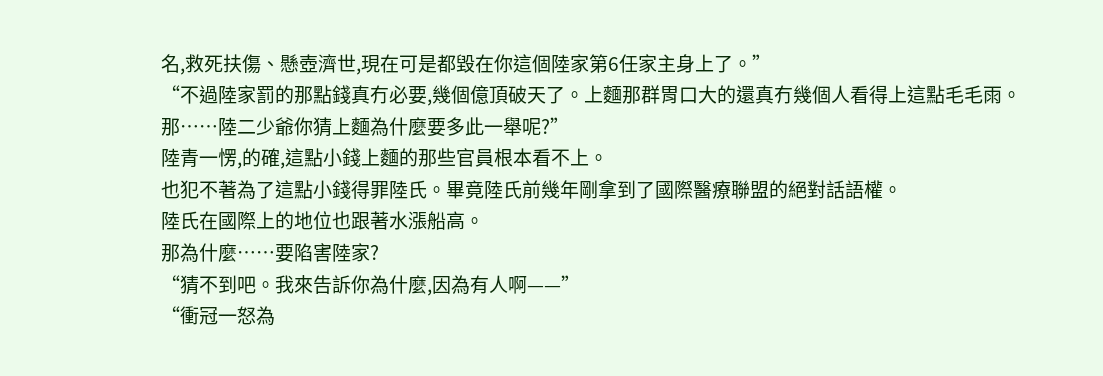名,救死扶傷、懸壺濟世,現在可是都毀在你這個陸家第6任家主身上了。”
“不過陸家罰的那點錢真冇必要,幾個億頂破天了。上麵那群胃口大的還真冇幾個人看得上這點毛毛雨。那……陸二少爺你猜上麵為什麼要多此一舉呢?”
陸青一愣,的確,這點小錢上麵的那些官員根本看不上。
也犯不著為了這點小錢得罪陸氏。畢竟陸氏前幾年剛拿到了國際醫療聯盟的絕對話語權。
陸氏在國際上的地位也跟著水漲船高。
那為什麼……要陷害陸家?
“猜不到吧。我來告訴你為什麼,因為有人啊——”
“衝冠一怒為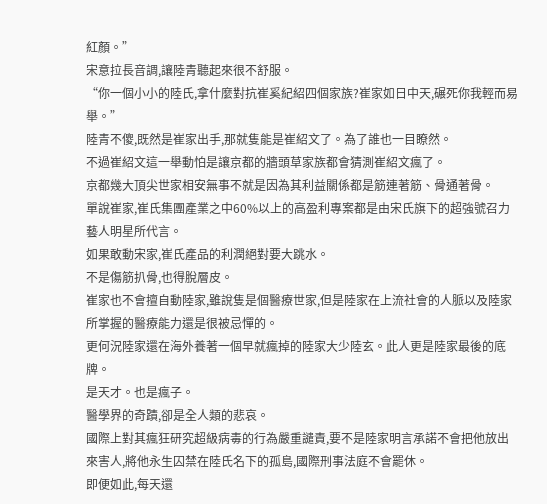紅顏。”
宋意拉長音調,讓陸青聽起來很不舒服。
“你一個小小的陸氏,拿什麼對抗崔奚紀紹四個家族?崔家如日中天,碾死你我輕而易舉。”
陸青不傻,既然是崔家出手,那就隻能是崔紹文了。為了誰也一目瞭然。
不過崔紹文這一舉動怕是讓京都的牆頭草家族都會猜測崔紹文瘋了。
京都幾大頂尖世家相安無事不就是因為其利益關係都是筋連著筋、骨通著骨。
單說崔家,崔氏集團產業之中60%以上的高盈利專案都是由宋氏旗下的超強號召力藝人明星所代言。
如果敢動宋家,崔氏產品的利潤絕對要大跳水。
不是傷筋扒骨,也得脫層皮。
崔家也不會擅自動陸家,雖說隻是個醫療世家,但是陸家在上流社會的人脈以及陸家所掌握的醫療能力還是很被忌憚的。
更何況陸家還在海外養著一個早就瘋掉的陸家大少陸玄。此人更是陸家最後的底牌。
是天才。也是瘋子。
醫學界的奇蹟,卻是全人類的悲哀。
國際上對其瘋狂研究超級病毒的行為嚴重譴責,要不是陸家明言承諾不會把他放出來害人,將他永生囚禁在陸氏名下的孤島,國際刑事法庭不會罷休。
即便如此,每天還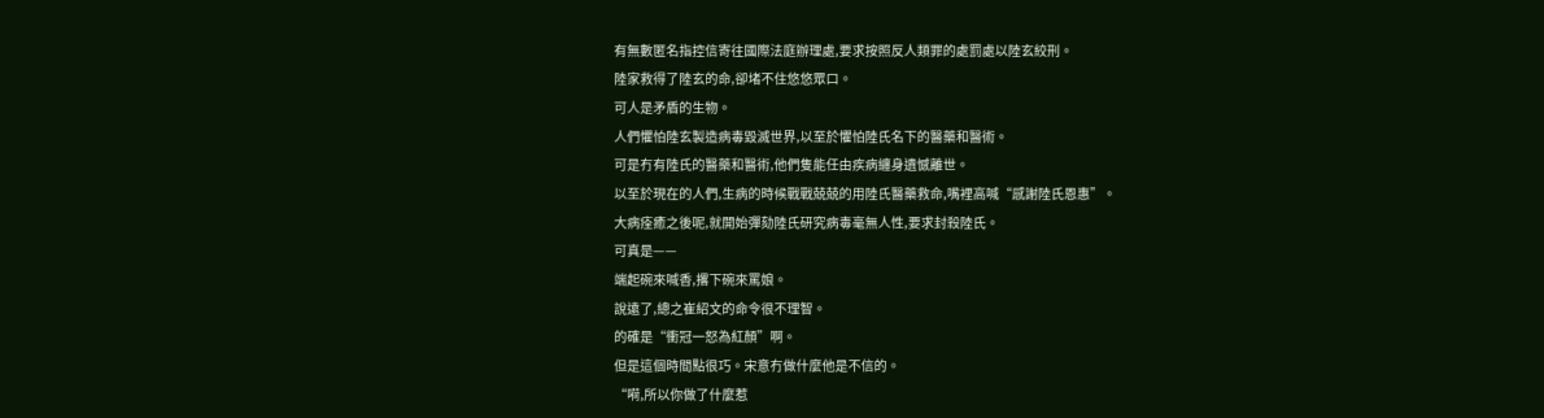有無數匿名指控信寄往國際法庭辦理處,要求按照反人類罪的處罰處以陸玄絞刑。
陸家救得了陸玄的命,卻堵不住悠悠眾口。
可人是矛盾的生物。
人們懼怕陸玄製造病毒毀滅世界,以至於懼怕陸氏名下的醫藥和醫術。
可是冇有陸氏的醫藥和醫術,他們隻能任由疾病纏身遺憾離世。
以至於現在的人們,生病的時候戰戰兢兢的用陸氏醫藥救命,嘴裡高喊“感謝陸氏恩惠”。
大病痊癒之後呢,就開始彈劾陸氏研究病毒毫無人性,要求封殺陸氏。
可真是——
端起碗來喊香,撂下碗來罵娘。
說遠了,總之崔紹文的命令很不理智。
的確是“衝冠一怒為紅顏”啊。
但是這個時間點很巧。宋意冇做什麼他是不信的。
“嗬,所以你做了什麼惹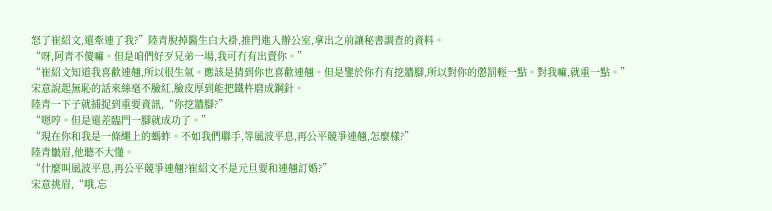怒了崔紹文,還牽連了我?”陸青脫掉醫生白大褂,推門進入辦公室,拿出之前讓秘書調查的資料。
“呀,阿青不傻嘛。但是咱們好歹兄弟一場,我可冇有出賣你。”
“崔紹文知道我喜歡連翹,所以很生氣。應該是猜到你也喜歡連翹。但是鑒於你冇有挖牆腳,所以對你的懲罰輕一點。對我嘛,就重一點。”
宋意說起無恥的話來絲毫不臉紅,臉皮厚到能把鐵杵磨成鋼針。
陸青一下子就捕捉到重要資訊,“你挖牆腳?”
“嗯哼。但是還差臨門一腳就成功了。”
“現在你和我是一條繩上的螞蚱。不如我們聯手,等風波平息,再公平競爭連翹,怎麼樣?”
陸青皺眉,他聽不大懂。
“什麼叫風波平息,再公平競爭連翹?崔紹文不是元旦要和連翹訂婚?”
宋意挑眉,“哦,忘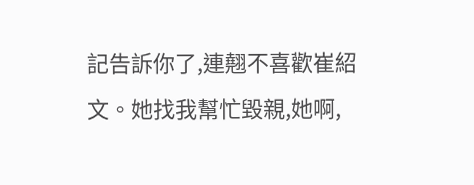記告訴你了,連翹不喜歡崔紹文。她找我幫忙毀親,她啊,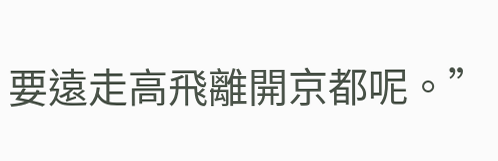要遠走高飛離開京都呢。”